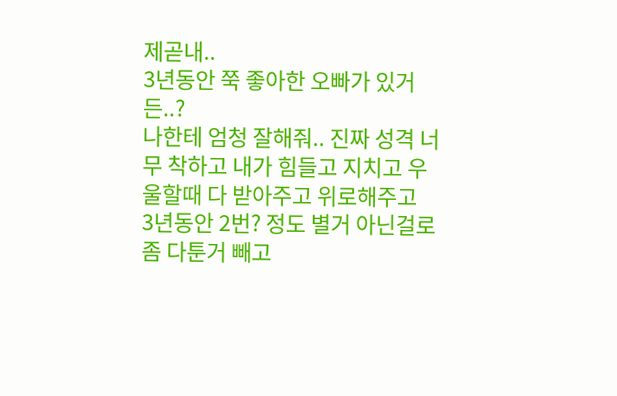제곧내..
3년동안 쭉 좋아한 오빠가 있거든..?
나한테 엄청 잘해줘.. 진짜 성격 너무 착하고 내가 힘들고 지치고 우울할때 다 받아주고 위로해주고
3년동안 2번? 정도 별거 아닌걸로 좀 다툰거 빼고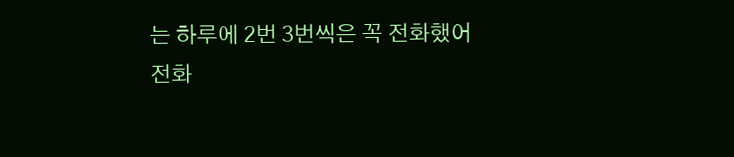는 하루에 2번 3번씩은 꼭 전화했어
전화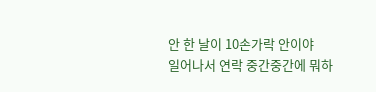안 한 날이 10손가락 안이야
일어나서 연락 중간중간에 뭐하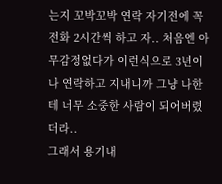는지 꼬박꼬박 연락 자기전에 꼭 전화 2시간씩 하고 자.. 처음엔 아무감정없다가 이런식으로 3년이나 연락하고 지내니까 그냥 나한테 너무 소중한 사람이 되어버렸더라..
그래서 용기내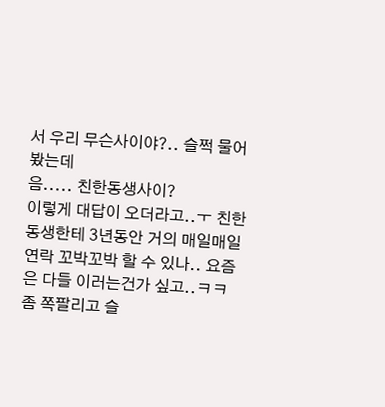서 우리 무슨사이야?.. 슬쩍 물어봤는데
음..... 친한동생사이?
이렇게 대답이 오더라고..ㅜ 친한동생한테 3년동안 거의 매일매일 연락 꼬박꼬박 할 수 있나.. 요즘은 다들 이러는건가 싶고..ㅋㅋ 좀 쪽팔리고 슬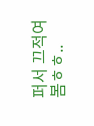퍼서 끄적여봄ㅎㅎ..